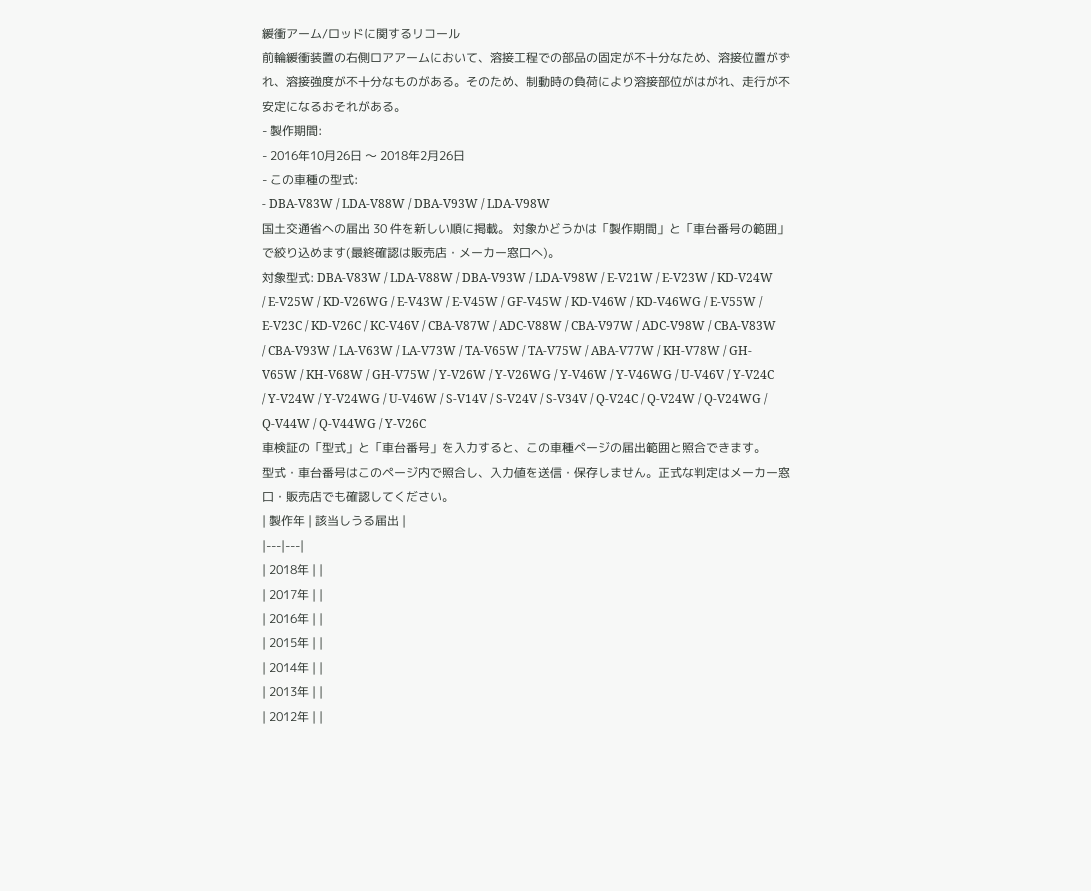緩衝アーム/ロッドに関するリコール
前輪緩衝装置の右側ロアアームにおいて、溶接工程での部品の固定が不十分なため、溶接位置がずれ、溶接強度が不十分なものがある。そのため、制動時の負荷により溶接部位がはがれ、走行が不安定になるおそれがある。
- 製作期間:
- 2016年10月26日 〜 2018年2月26日
- この車種の型式:
- DBA-V83W / LDA-V88W / DBA-V93W / LDA-V98W
国土交通省への届出 30 件を新しい順に掲載。 対象かどうかは「製作期間」と「車台番号の範囲」で絞り込めます(最終確認は販売店・メーカー窓口へ)。
対象型式: DBA-V83W / LDA-V88W / DBA-V93W / LDA-V98W / E-V21W / E-V23W / KD-V24W / E-V25W / KD-V26WG / E-V43W / E-V45W / GF-V45W / KD-V46W / KD-V46WG / E-V55W / E-V23C / KD-V26C / KC-V46V / CBA-V87W / ADC-V88W / CBA-V97W / ADC-V98W / CBA-V83W / CBA-V93W / LA-V63W / LA-V73W / TA-V65W / TA-V75W / ABA-V77W / KH-V78W / GH-V65W / KH-V68W / GH-V75W / Y-V26W / Y-V26WG / Y-V46W / Y-V46WG / U-V46V / Y-V24C / Y-V24W / Y-V24WG / U-V46W / S-V14V / S-V24V / S-V34V / Q-V24C / Q-V24W / Q-V24WG / Q-V44W / Q-V44WG / Y-V26C
車検証の「型式」と「車台番号」を入力すると、この車種ページの届出範囲と照合できます。
型式・車台番号はこのページ内で照合し、入力値を送信・保存しません。正式な判定はメーカー窓口・販売店でも確認してください。
| 製作年 | 該当しうる届出 |
|---|---|
| 2018年 | |
| 2017年 | |
| 2016年 | |
| 2015年 | |
| 2014年 | |
| 2013年 | |
| 2012年 | |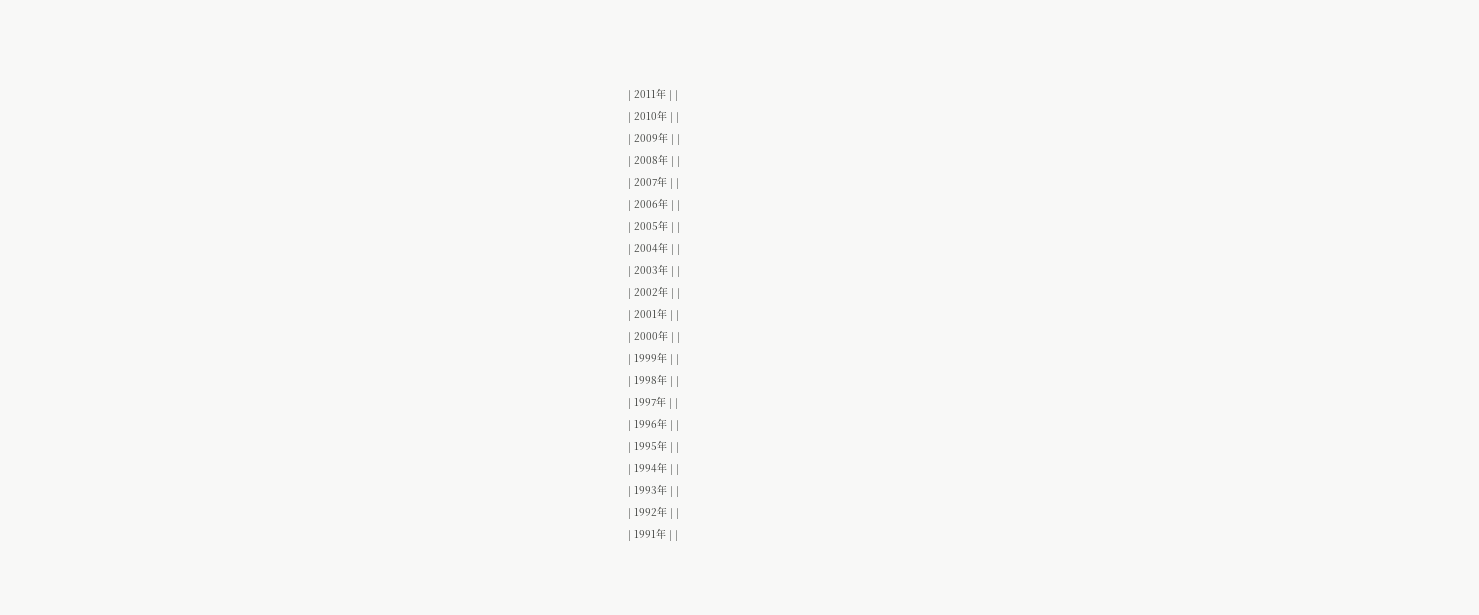| 2011年 | |
| 2010年 | |
| 2009年 | |
| 2008年 | |
| 2007年 | |
| 2006年 | |
| 2005年 | |
| 2004年 | |
| 2003年 | |
| 2002年 | |
| 2001年 | |
| 2000年 | |
| 1999年 | |
| 1998年 | |
| 1997年 | |
| 1996年 | |
| 1995年 | |
| 1994年 | |
| 1993年 | |
| 1992年 | |
| 1991年 | |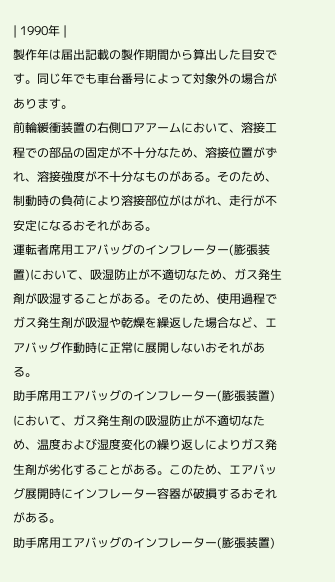| 1990年 |
製作年は届出記載の製作期間から算出した目安です。同じ年でも車台番号によって対象外の場合があります。
前輪緩衝装置の右側ロアアームにおいて、溶接工程での部品の固定が不十分なため、溶接位置がずれ、溶接強度が不十分なものがある。そのため、制動時の負荷により溶接部位がはがれ、走行が不安定になるおそれがある。
運転者席用エアバッグのインフレーター(膨張装置)において、吸湿防止が不適切なため、ガス発生剤が吸湿することがある。そのため、使用過程でガス発生剤が吸湿や乾燥を繰返した場合など、エアバッグ作動時に正常に展開しないおそれがある。
助手席用エアバッグのインフレーター(膨張装置)において、ガス発生剤の吸湿防止が不適切なため、温度および湿度変化の繰り返しによりガス発生剤が劣化することがある。このため、エアバッグ展開時にインフレーター容器が破損するおそれがある。
助手席用エアバッグのインフレーター(膨張装置)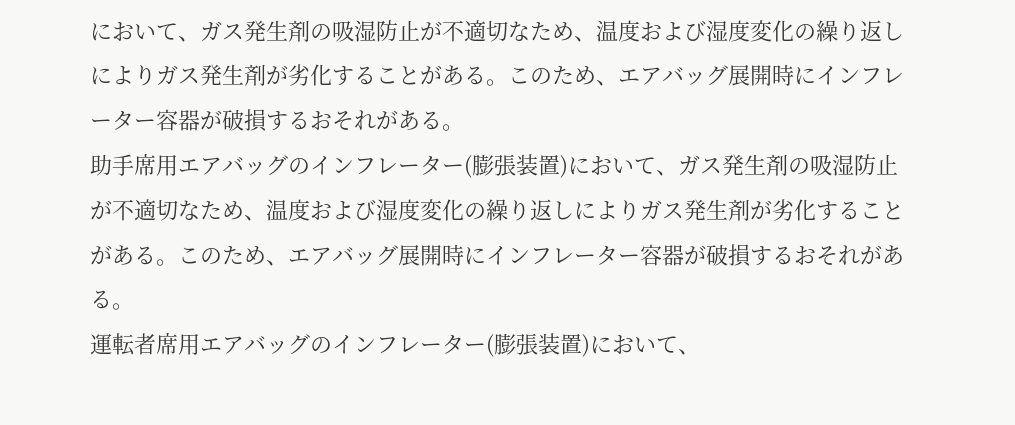において、ガス発生剤の吸湿防止が不適切なため、温度および湿度変化の繰り返しによりガス発生剤が劣化することがある。このため、エアバッグ展開時にインフレーター容器が破損するおそれがある。
助手席用エアバッグのインフレーター(膨張装置)において、ガス発生剤の吸湿防止が不適切なため、温度および湿度変化の繰り返しによりガス発生剤が劣化することがある。このため、エアバッグ展開時にインフレーター容器が破損するおそれがある。
運転者席用エアバッグのインフレーター(膨張装置)において、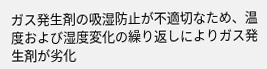ガス発生剤の吸湿防止が不適切なため、温度および湿度変化の繰り返しによりガス発生剤が劣化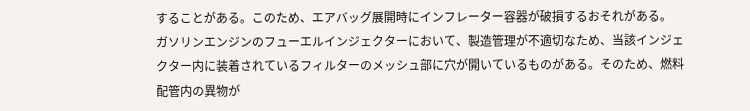することがある。このため、エアバッグ展開時にインフレーター容器が破損するおそれがある。
ガソリンエンジンのフューエルインジェクターにおいて、製造管理が不適切なため、当該インジェクター内に装着されているフィルターのメッシュ部に穴が開いているものがある。そのため、燃料配管内の異物が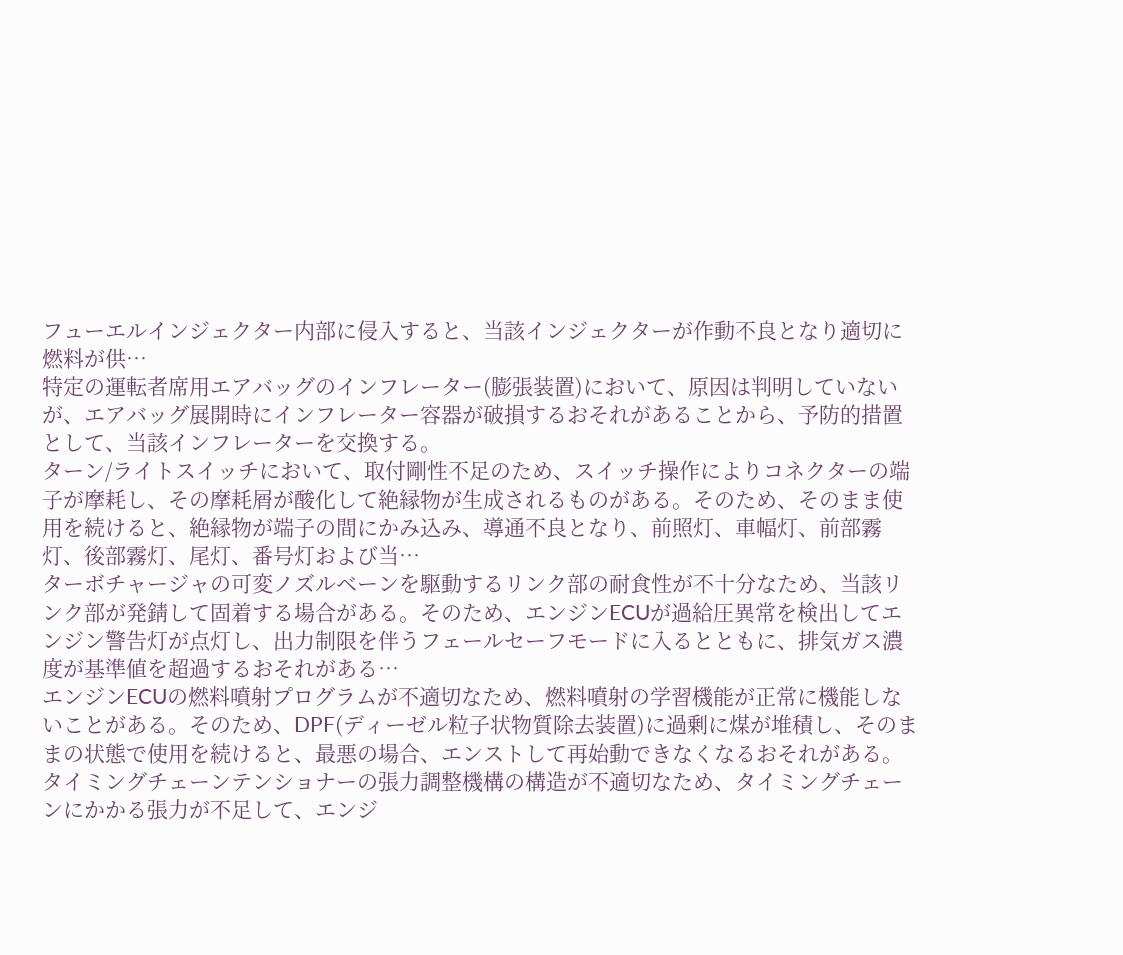フューエルインジェクター内部に侵入すると、当該インジェクターが作動不良となり適切に燃料が供…
特定の運転者席用エアバッグのインフレーター(膨張装置)において、原因は判明していないが、エアバッグ展開時にインフレーター容器が破損するおそれがあることから、予防的措置として、当該インフレーターを交換する。
ターン/ライトスイッチにおいて、取付剛性不足のため、スイッチ操作によりコネクターの端子が摩耗し、その摩耗屑が酸化して絶縁物が生成されるものがある。そのため、そのまま使用を続けると、絶縁物が端子の間にかみ込み、導通不良となり、前照灯、車幅灯、前部霧灯、後部霧灯、尾灯、番号灯および当…
ターボチャージャの可変ノズルベーンを駆動するリンク部の耐食性が不十分なため、当該リンク部が発錆して固着する場合がある。そのため、エンジンECUが過給圧異常を検出してエンジン警告灯が点灯し、出力制限を伴うフェールセーフモードに入るとともに、排気ガス濃度が基準値を超過するおそれがある…
エンジンECUの燃料噴射プログラムが不適切なため、燃料噴射の学習機能が正常に機能しないことがある。そのため、DPF(ディーゼル粒子状物質除去装置)に過剰に煤が堆積し、そのままの状態で使用を続けると、最悪の場合、エンストして再始動できなくなるおそれがある。
タイミングチェーンテンショナーの張力調整機構の構造が不適切なため、タイミングチェーンにかかる張力が不足して、エンジ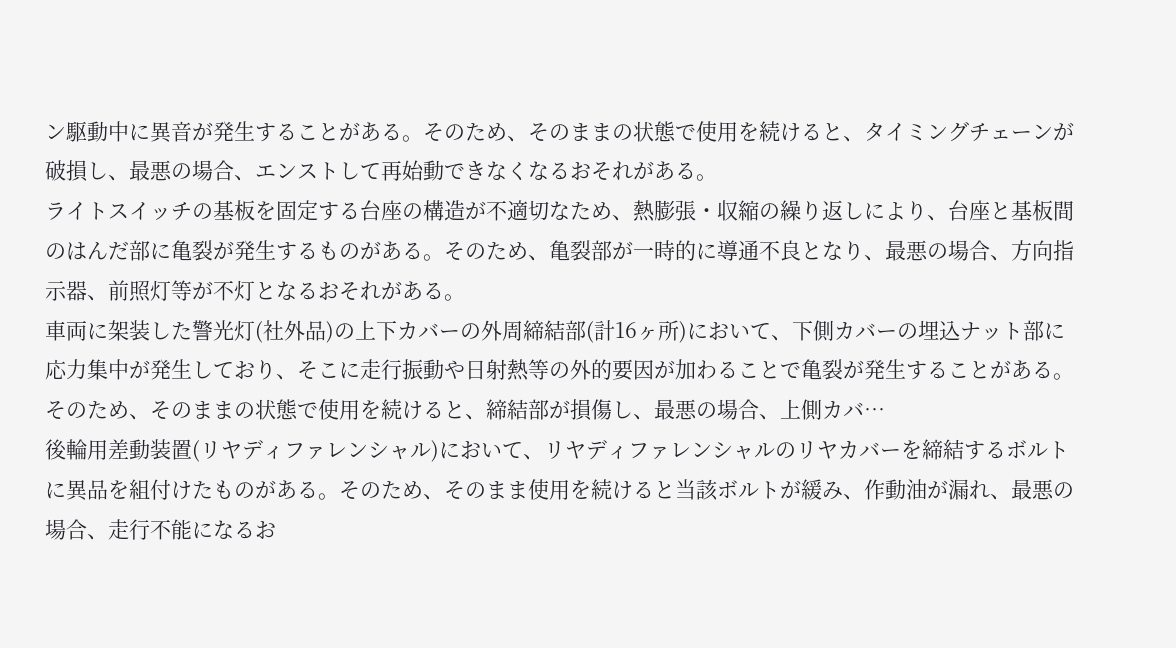ン駆動中に異音が発生することがある。そのため、そのままの状態で使用を続けると、タイミングチェーンが破損し、最悪の場合、エンストして再始動できなくなるおそれがある。
ライトスイッチの基板を固定する台座の構造が不適切なため、熱膨張・収縮の繰り返しにより、台座と基板間のはんだ部に亀裂が発生するものがある。そのため、亀裂部が一時的に導通不良となり、最悪の場合、方向指示器、前照灯等が不灯となるおそれがある。
車両に架装した警光灯(社外品)の上下カバーの外周締結部(計16ヶ所)において、下側カバーの埋込ナット部に応力集中が発生しており、そこに走行振動や日射熱等の外的要因が加わることで亀裂が発生することがある。そのため、そのままの状態で使用を続けると、締結部が損傷し、最悪の場合、上側カバ…
後輪用差動装置(リヤディファレンシャル)において、リヤディファレンシャルのリヤカバーを締結するボルトに異品を組付けたものがある。そのため、そのまま使用を続けると当該ボルトが緩み、作動油が漏れ、最悪の場合、走行不能になるお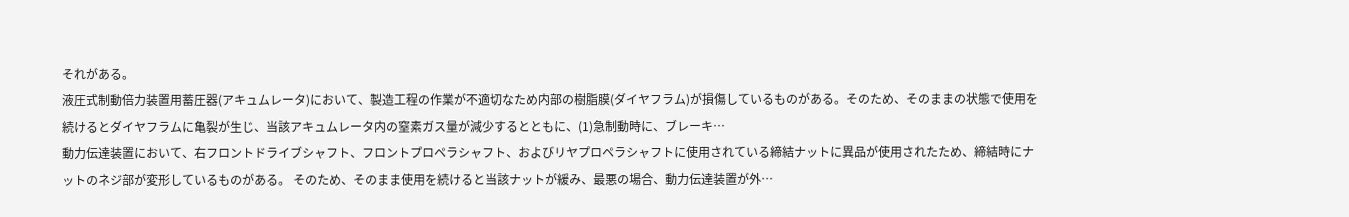それがある。
液圧式制動倍力装置用蓄圧器(アキュムレータ)において、製造工程の作業が不適切なため内部の樹脂膜(ダイヤフラム)が損傷しているものがある。そのため、そのままの状態で使用を続けるとダイヤフラムに亀裂が生じ、当該アキュムレータ内の窒素ガス量が減少するとともに、(1)急制動時に、ブレーキ…
動力伝達装置において、右フロントドライブシャフト、フロントプロペラシャフト、およびリヤプロペラシャフトに使用されている締結ナットに異品が使用されたため、締結時にナットのネジ部が変形しているものがある。 そのため、そのまま使用を続けると当該ナットが緩み、最悪の場合、動力伝達装置が外…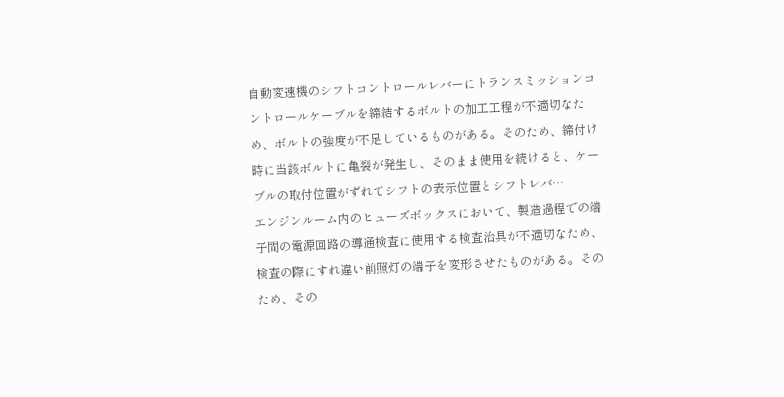自動変速機のシフトコントロールレバーにトランスミッションコントロールケーブルを締結するボルトの加工工程が不適切なため、ボルトの強度が不足しているものがある。そのため、締付け時に当該ボルトに亀裂が発生し、そのまま使用を続けると、ケーブルの取付位置がずれてシフトの表示位置とシフトレバ…
エンジンルーム内のヒューズボックスにおいて、製造過程での端子間の電源回路の導通検査に使用する検査治具が不適切なため、検査の際にすれ違い前照灯の端子を変形させたものがある。そのため、その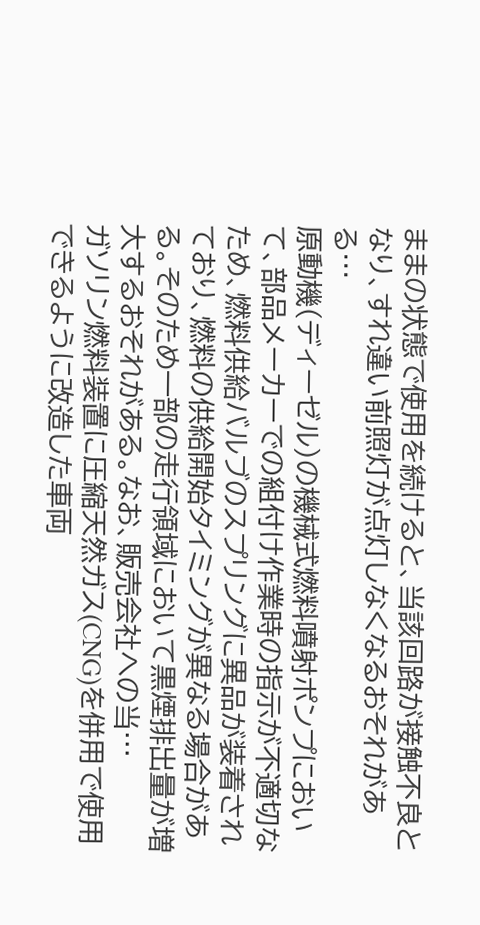ままの状態で使用を続けると、当該回路が接触不良となり、すれ違い前照灯が点灯しなくなるおそれがある…
原動機(ディーゼル)の機械式燃料噴射ポンプにおいて、部品メーカーでの組付け作業時の指示が不適切なため、燃料供給バルブのスプリングに異品が装着されており、燃料の供給開始タイミングが異なる場合がある。そのため一部の走行領域において黒煙排出量が増大するおそれがある。なお、販売会社への当…
ガソリン燃料装置に圧縮天然ガス(CNG)を併用で使用できるように改造した車両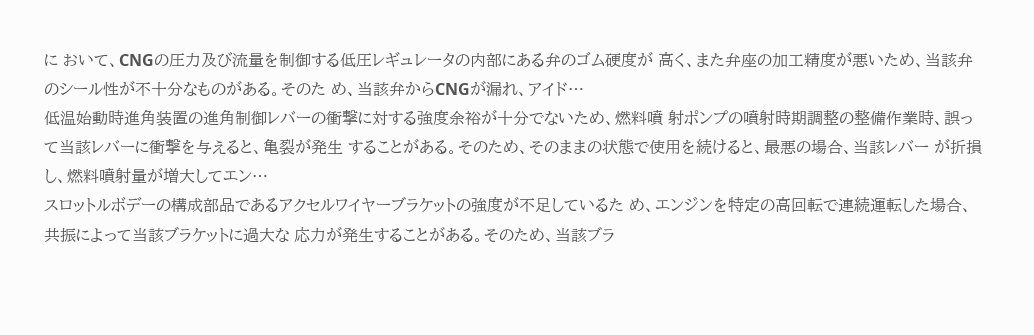に おいて、CNGの圧力及び流量を制御する低圧レギュレータの内部にある弁のゴム硬度が 高く、また弁座の加工精度が悪いため、当該弁のシール性が不十分なものがある。そのた め、当該弁からCNGが漏れ、アイド…
低温始動時進角装置の進角制御レバーの衝撃に対する強度余裕が十分でないため、燃料噴 射ポンプの噴射時期調整の整備作業時、誤って当該レバーに衝撃を与えると、亀裂が発生 することがある。そのため、そのままの状態で使用を続けると、最悪の場合、当該レバー が折損し、燃料噴射量が増大してエン…
スロットルボデーの構成部品であるアクセルワイヤーブラケットの強度が不足しているた め、エンジンを特定の高回転で連続運転した場合、共振によって当該ブラケットに過大な 応力が発生することがある。そのため、当該ブラ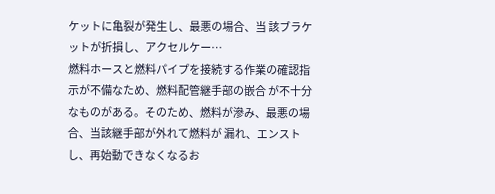ケットに亀裂が発生し、最悪の場合、当 該ブラケットが折損し、アクセルケー…
燃料ホースと燃料パイプを接続する作業の確認指示が不備なため、燃料配管継手部の嵌合 が不十分なものがある。そのため、燃料が滲み、最悪の場合、当該継手部が外れて燃料が 漏れ、エンストし、再始動できなくなるお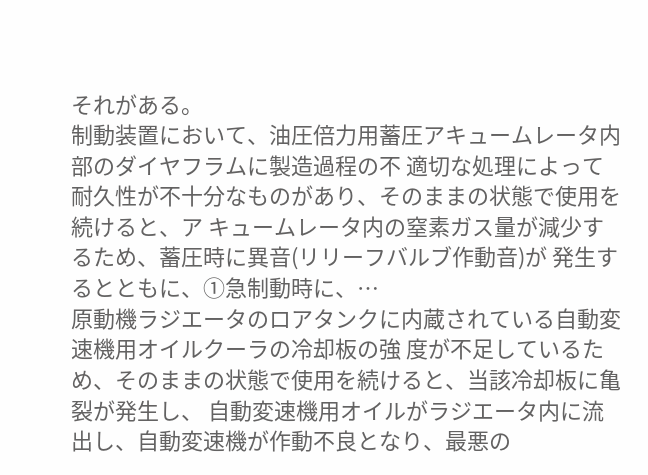それがある。
制動装置において、油圧倍力用蓄圧アキュームレータ内部のダイヤフラムに製造過程の不 適切な処理によって耐久性が不十分なものがあり、そのままの状態で使用を続けると、ア キュームレータ内の窒素ガス量が減少するため、蓄圧時に異音(リリーフバルブ作動音)が 発生するとともに、①急制動時に、…
原動機ラジエータのロアタンクに内蔵されている自動変速機用オイルクーラの冷却板の強 度が不足しているため、そのままの状態で使用を続けると、当該冷却板に亀裂が発生し、 自動変速機用オイルがラジエータ内に流出し、自動変速機が作動不良となり、最悪の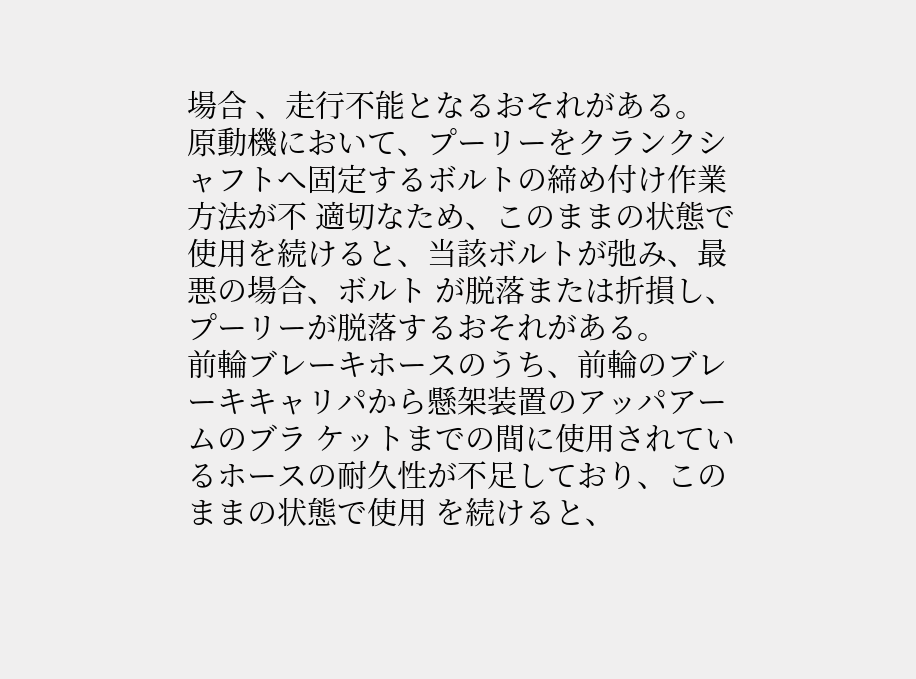場合 、走行不能となるおそれがある。
原動機において、プーリーをクランクシャフトへ固定するボルトの締め付け作業方法が不 適切なため、このままの状態で使用を続けると、当該ボルトが弛み、最悪の場合、ボルト が脱落または折損し、プーリーが脱落するおそれがある。
前輪ブレーキホースのうち、前輪のブレーキキャリパから懸架装置のアッパアームのブラ ケットまでの間に使用されているホースの耐久性が不足しており、このままの状態で使用 を続けると、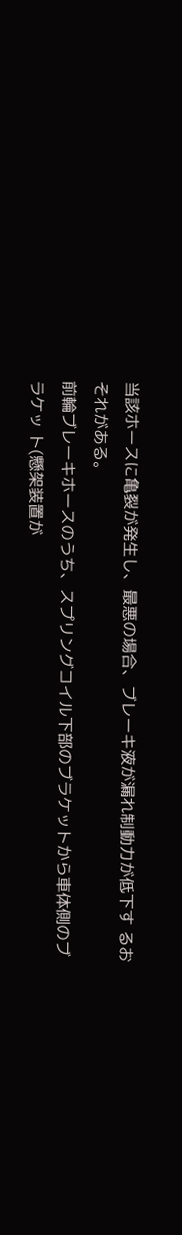当該ホースに亀裂が発生し、最悪の場合、ブレーキ液が漏れ制動力が低下す るおそれがある。
前輪ブレーキホースのうち、スプリングコイル下部のブラケットから車体側のブラケッ ト(懸架装置が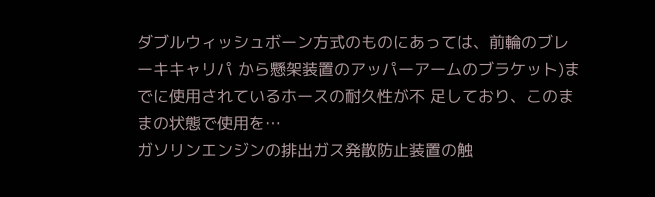ダブルウィッシュボーン方式のものにあっては、前輪のブレーキキャリパ から懸架装置のアッパーアームのブラケット)までに使用されているホースの耐久性が不 足しており、このままの状態で使用を…
ガソリンエンジンの排出ガス発散防止装置の触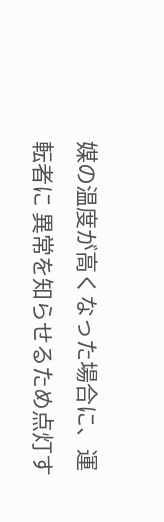媒の温度が高くなった場合に、運転者に 異常を知らせるため点灯す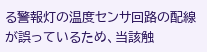る警報灯の温度センサ回路の配線が誤っているため、当該触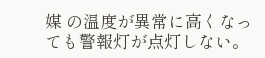媒 の温度が異常に高くなっても警報灯が点灯しない。